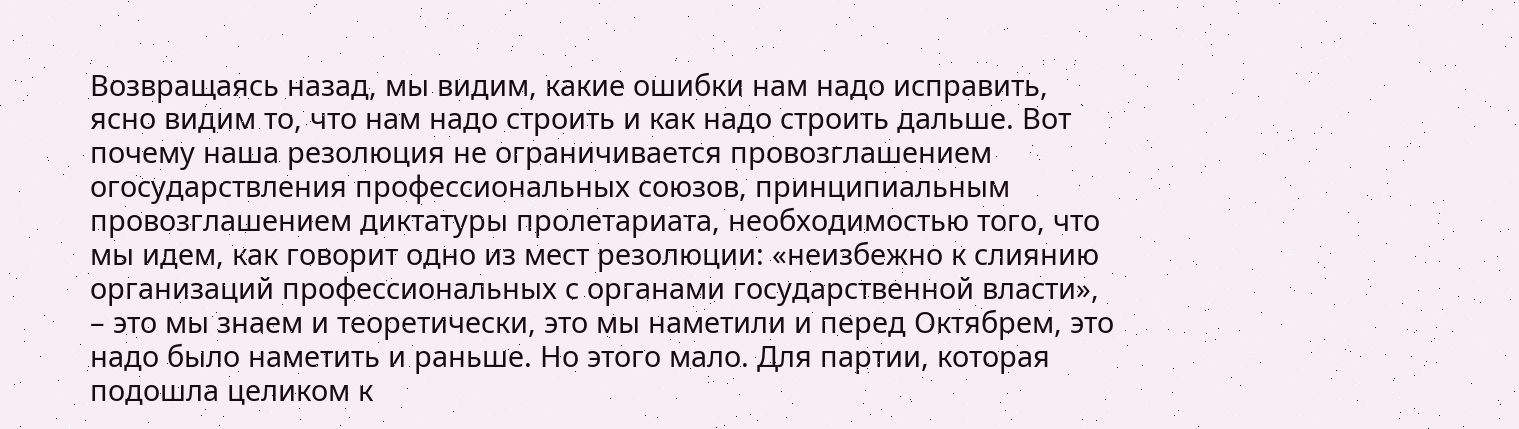Возвращаясь назад, мы видим, какие ошибки нам надо исправить, ясно видим то, что нам надо строить и как надо строить дальше. Вот почему наша резолюция не ограничивается провозглашением огосударствления профессиональных союзов, принципиальным провозглашением диктатуры пролетариата, необходимостью того, что мы идем, как говорит одно из мест резолюции: «неизбежно к слиянию организаций профессиональных с органами государственной власти», – это мы знаем и теоретически, это мы наметили и перед Октябрем, это надо было наметить и раньше. Но этого мало. Для партии, которая подошла целиком к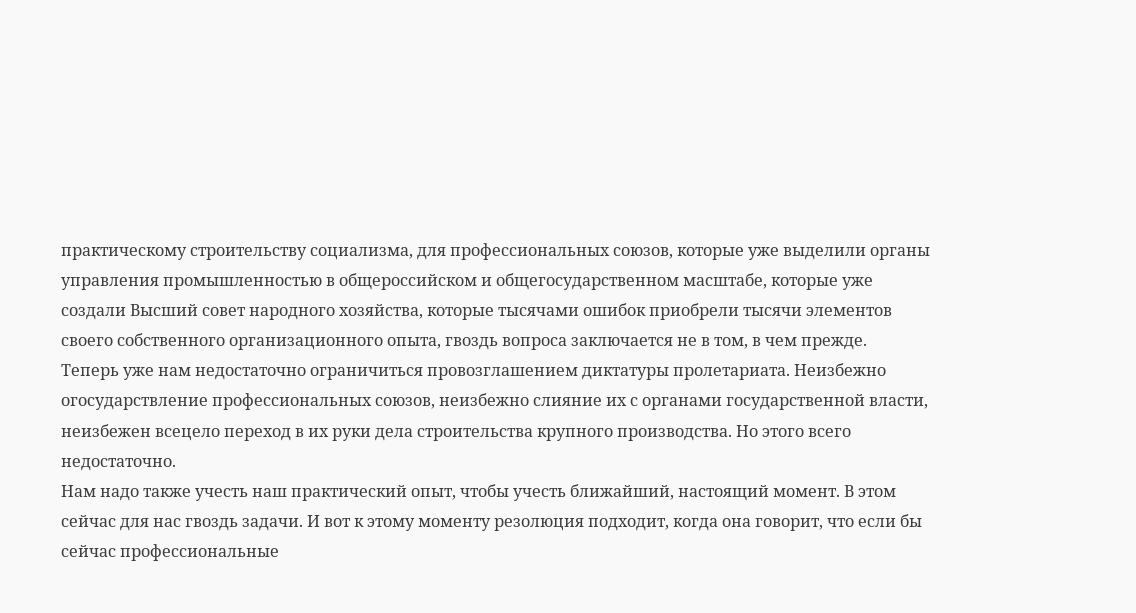практическому строительству социализма, для профессиональных союзов, которые уже выделили органы управления промышленностью в общероссийском и общегосударственном масштабе, которые уже создали Высший совет народного хозяйства, которые тысячами ошибок приобрели тысячи элементов своего собственного организационного опыта, гвоздь вопроса заключается не в том, в чем прежде.
Теперь уже нам недостаточно ограничиться провозглашением диктатуры пролетариата. Неизбежно огосударствление профессиональных союзов, неизбежно слияние их с органами государственной власти, неизбежен всецело переход в их руки дела строительства крупного производства. Но этого всего недостаточно.
Нам надо также учесть наш практический опыт, чтобы учесть ближайший, настоящий момент. В этом сейчас для нас гвоздь задачи. И вот к этому моменту резолюция подходит, когда она говорит, что если бы сейчас профессиональные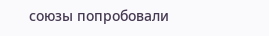союзы попробовали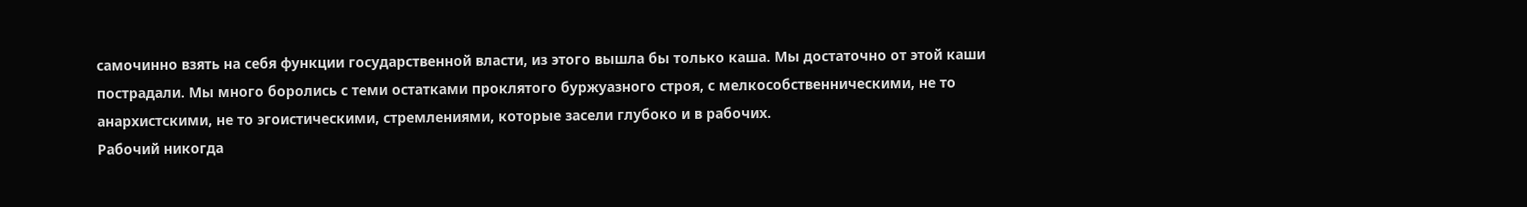самочинно взять на себя функции государственной власти, из этого вышла бы только каша. Мы достаточно от этой каши пострадали. Мы много боролись с теми остатками проклятого буржуазного строя, с мелкособственническими, не то анархистскими, не то эгоистическими, стремлениями, которые засели глубоко и в рабочих.
Рабочий никогда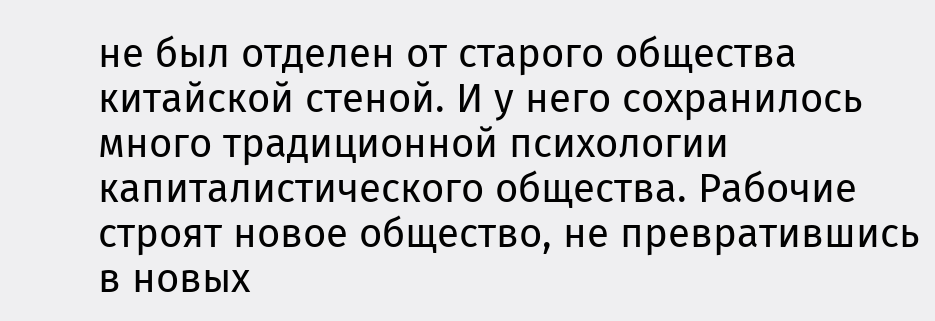не был отделен от старого общества китайской стеной. И у него сохранилось много традиционной психологии капиталистического общества. Рабочие строят новое общество, не превратившись в новых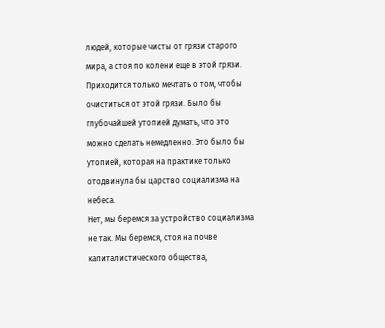людей, которые чисты от грязи старого мира, а стоя по колени еще в этой грязи. Приходится только мечтать о том, чтобы очиститься от этой грязи. Было бы глубочайшей утопией думать, что это можно сделать немедленно. Это было бы утопией, которая на практике только отодвинула бы царство социализма на небеса.
Нет, мы беремся за устройство социализма не так. Мы беремся, стоя на почве капиталистического общества,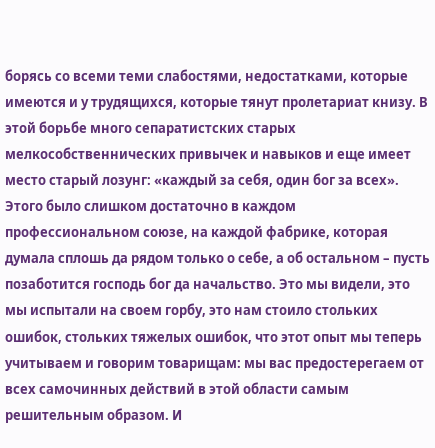борясь со всеми теми слабостями, недостатками, которые имеются и у трудящихся, которые тянут пролетариат книзу. В этой борьбе много сепаратистских старых мелкособственнических привычек и навыков и еще имеет место старый лозунг: «каждый за себя, один бог за всех». Этого было слишком достаточно в каждом профессиональном союзе, на каждой фабрике, которая думала сплошь да рядом только о себе, а об остальном – пусть позаботится господь бог да начальство. Это мы видели, это мы испытали на своем горбу, это нам стоило стольких ошибок, стольких тяжелых ошибок, что этот опыт мы теперь учитываем и говорим товарищам: мы вас предостерегаем от всех самочинных действий в этой области самым решительным образом. И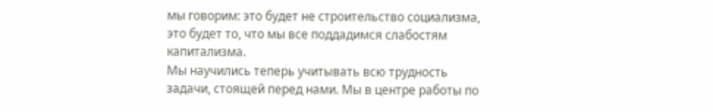мы говорим: это будет не строительство социализма, это будет то, что мы все поддадимся слабостям капитализма.
Мы научились теперь учитывать всю трудность задачи, стоящей перед нами. Мы в центре работы по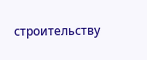строительству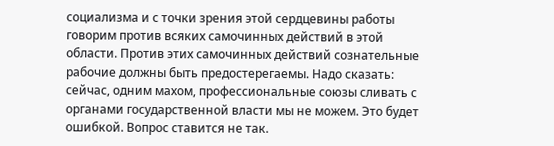социализма и с точки зрения этой сердцевины работы говорим против всяких самочинных действий в этой области. Против этих самочинных действий сознательные рабочие должны быть предостерегаемы. Надо сказать: сейчас, одним махом, профессиональные союзы сливать с органами государственной власти мы не можем. Это будет ошибкой. Вопрос ставится не так.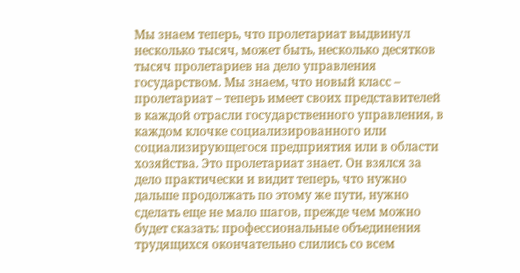Мы знаем теперь, что пролетариат выдвинул несколько тысяч, может быть, несколько десятков тысяч пролетариев на дело управления государством. Мы знаем, что новый класс – пролетариат – теперь имеет своих представителей в каждой отрасли государственного управления, в каждом клочке социализированного или социализирующегося предприятия или в области хозяйства. Это пролетариат знает. Он взялся за дело практически и видит теперь, что нужно дальше продолжать по этому же пути, нужно сделать еще не мало шагов, прежде чем можно будет сказать: профессиональные объединения трудящихся окончательно слились со всем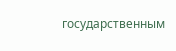государственным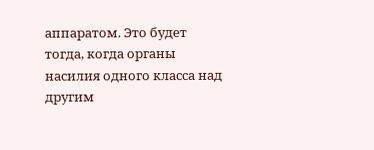аппаратом. Это будет тогда, когда органы насилия одного класса над другим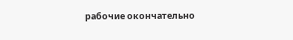рабочие окончательно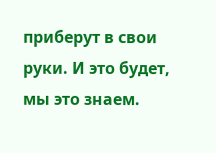приберут в свои руки. И это будет, мы это знаем.